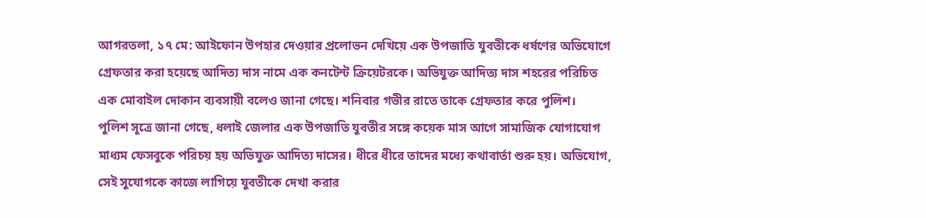আগরতলা, ১৭ মে: আইফোন উপহার দেওয়ার প্রলোভন দেখিয়ে এক উপজাতি যুবতীকে ধর্ষণের অভিযোগে গ্রেফতার করা হয়েছে আদিত্য দাস নামে এক কনটেন্ট ক্রিয়েটরকে। অভিযুক্ত আদিত্য দাস শহরের পরিচিত এক মোবাইল দোকান ব্যবসায়ী বলেও জানা গেছে। শনিবার গভীর রাতে তাকে গ্রেফতার করে পুলিশ।
পুলিশ সূত্রে জানা গেছে, ধলাই জেলার এক উপজাতি যুবতীর সঙ্গে কয়েক মাস আগে সামাজিক যোগাযোগ মাধ্যম ফেসবুকে পরিচয় হয় অভিযুক্ত আদিত্য দাসের। ধীরে ধীরে তাদের মধ্যে কথাবার্তা শুরু হয়। অভিযোগ, সেই সুযোগকে কাজে লাগিয়ে যুবতীকে দেখা করার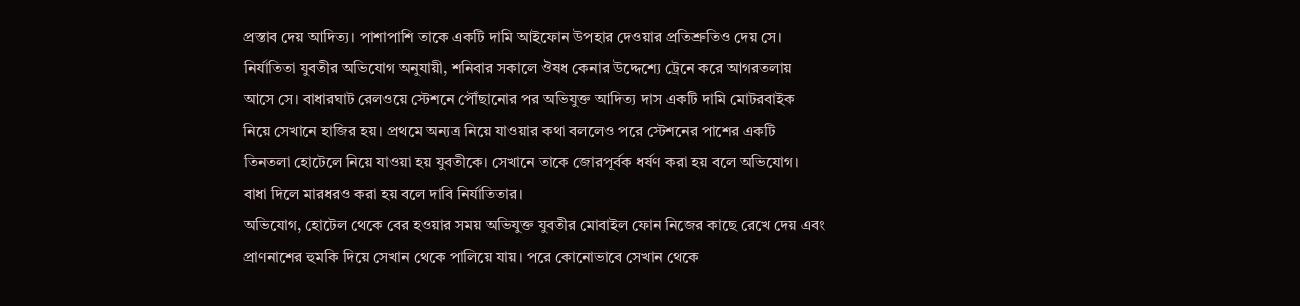প্রস্তাব দেয় আদিত্য। পাশাপাশি তাকে একটি দামি আইফোন উপহার দেওয়ার প্রতিশ্রুতিও দেয় সে।
নির্যাতিতা যুবতীর অভিযোগ অনুযায়ী, শনিবার সকালে ঔষধ কেনার উদ্দেশ্যে ট্রেনে করে আগরতলায় আসে সে। বাধারঘাট রেলওয়ে স্টেশনে পৌঁছানোর পর অভিযুক্ত আদিত্য দাস একটি দামি মোটরবাইক নিয়ে সেখানে হাজির হয়। প্রথমে অন্যত্র নিয়ে যাওয়ার কথা বললেও পরে স্টেশনের পাশের একটি তিনতলা হোটেলে নিয়ে যাওয়া হয় যুবতীকে। সেখানে তাকে জোরপূর্বক ধর্ষণ করা হয় বলে অভিযোগ। বাধা দিলে মারধরও করা হয় বলে দাবি নির্যাতিতার।
অভিযোগ, হোটেল থেকে বের হওয়ার সময় অভিযুক্ত যুবতীর মোবাইল ফোন নিজের কাছে রেখে দেয় এবং প্রাণনাশের হুমকি দিয়ে সেখান থেকে পালিয়ে যায়। পরে কোনোভাবে সেখান থেকে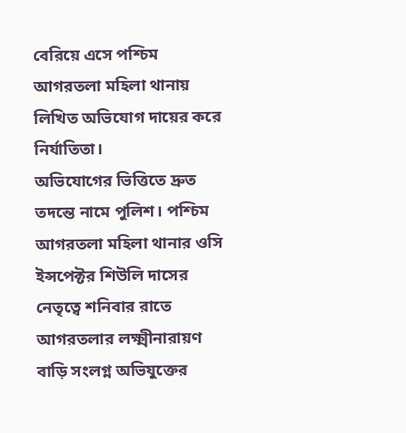বেরিয়ে এসে পশ্চিম আগরতলা মহিলা থানায় লিখিত অভিযোগ দায়ের করে নির্যাতিতা।
অভিযোগের ভিত্তিতে দ্রুত তদন্তে নামে পুলিশ। পশ্চিম আগরতলা মহিলা থানার ওসি ইন্সপেক্টর শিউলি দাসের নেতৃত্বে শনিবার রাতে আগরতলার লক্ষ্মীনারায়ণ বাড়ি সংলগ্ন অভিযুক্তের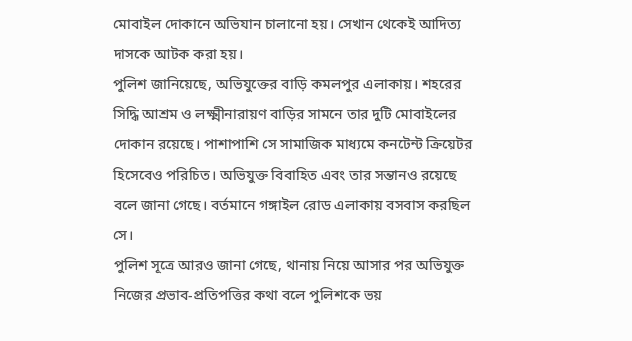মোবাইল দোকানে অভিযান চালানো হয়। সেখান থেকেই আদিত্য দাসকে আটক করা হয়।
পুলিশ জানিয়েছে, অভিযুক্তের বাড়ি কমলপুর এলাকায়। শহরের সিদ্ধি আশ্রম ও লক্ষ্মীনারায়ণ বাড়ির সামনে তার দুটি মোবাইলের দোকান রয়েছে। পাশাপাশি সে সামাজিক মাধ্যমে কনটেন্ট ক্রিয়েটর হিসেবেও পরিচিত। অভিযুক্ত বিবাহিত এবং তার সন্তানও রয়েছে বলে জানা গেছে। বর্তমানে গঙ্গাইল রোড এলাকায় বসবাস করছিল সে।
পুলিশ সূত্রে আরও জানা গেছে, থানায় নিয়ে আসার পর অভিযুক্ত নিজের প্রভাব-প্রতিপত্তির কথা বলে পুলিশকে ভয়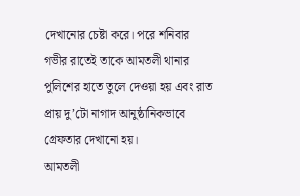দেখানোর চেষ্টা করে। পরে শনিবার গভীর রাতেই তাকে আমতলী থানার পুলিশের হাতে তুলে দেওয়া হয় এবং রাত প্রায় দু’টো নাগাদ আনুষ্ঠানিকভাবে গ্রেফতার দেখানো হয়।
আমতলী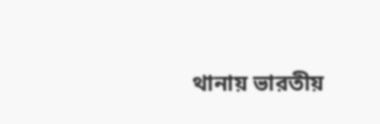থানায় ভারতীয়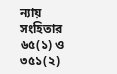ন্যায় সংহিতার ৬৫(১) ও ৩৫১(২)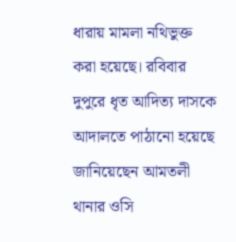ধারায় মামলা নথিভুক্ত করা হয়েছে। রবিবার দুপুরে ধৃত আদিত্য দাসকে আদালতে পাঠানো হয়েছে জানিয়েছেন আমতলী থানার ওসি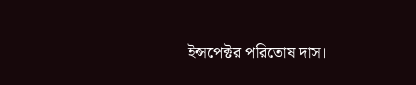ইন্সপেক্টর পরিতোষ দাস।